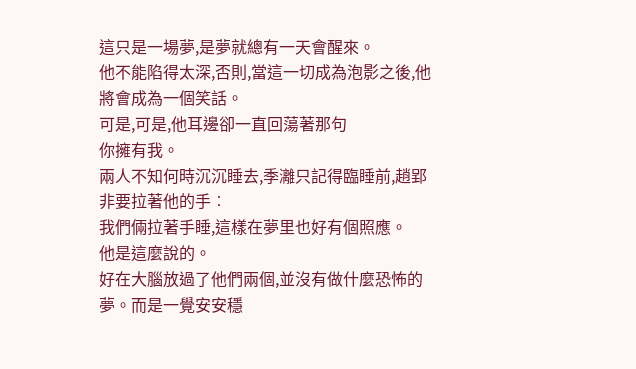這只是一場夢,是夢就總有一天會醒來。
他不能陷得太深,否則,當這一切成為泡影之後,他將會成為一個笑話。
可是,可是,他耳邊卻一直回蕩著那句
你擁有我。
兩人不知何時沉沉睡去,季灕只記得臨睡前,趙郢非要拉著他的手︰
我們倆拉著手睡,這樣在夢里也好有個照應。
他是這麼說的。
好在大腦放過了他們兩個,並沒有做什麼恐怖的夢。而是一覺安安穩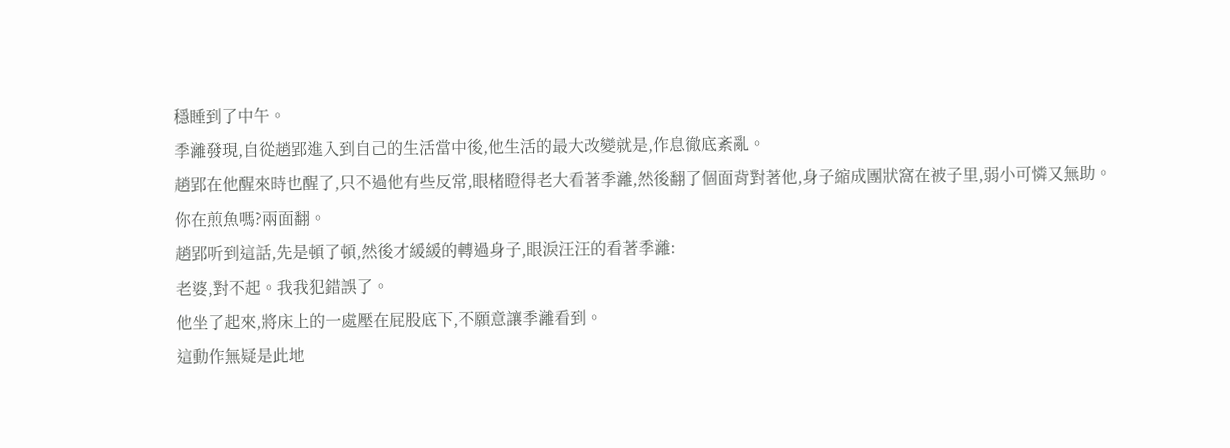穩睡到了中午。
季灕發現,自從趙郢進入到自己的生活當中後,他生活的最大改變就是,作息徹底紊亂。
趙郢在他醒來時也醒了,只不過他有些反常,眼楮瞪得老大看著季灕,然後翻了個面背對著他,身子縮成團狀窩在被子里,弱小可憐又無助。
你在煎魚嗎?兩面翻。
趙郢听到這話,先是頓了頓,然後才緩緩的轉過身子,眼淚汪汪的看著季灕:
老婆,對不起。我我犯錯誤了。
他坐了起來,將床上的一處壓在屁股底下,不願意讓季灕看到。
這動作無疑是此地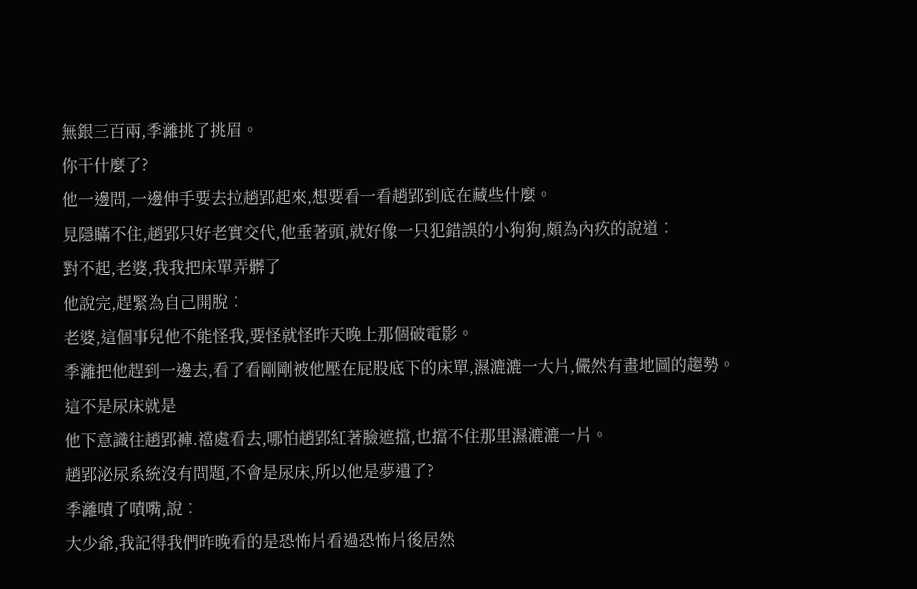無銀三百兩,季灕挑了挑眉。
你干什麼了?
他一邊問,一邊伸手要去拉趙郢起來,想要看一看趙郢到底在藏些什麼。
見隱瞞不住,趙郢只好老實交代,他垂著頭,就好像一只犯錯誤的小狗狗,頗為內疚的說道︰
對不起,老婆,我我把床單弄髒了
他說完,趕緊為自己開脫︰
老婆,這個事兒他不能怪我,要怪就怪昨天晚上那個破電影。
季灕把他趕到一邊去,看了看剛剛被他壓在屁股底下的床單,濕漉漉一大片,儼然有畫地圖的趨勢。
這不是尿床就是
他下意識往趙郢褲.襠處看去,哪怕趙郢紅著臉遮擋,也擋不住那里濕漉漉一片。
趙郢泌尿系統沒有問題,不會是尿床,所以他是夢遺了?
季灕嘖了嘖嘴,說︰
大少爺,我記得我們昨晚看的是恐怖片看過恐怖片後居然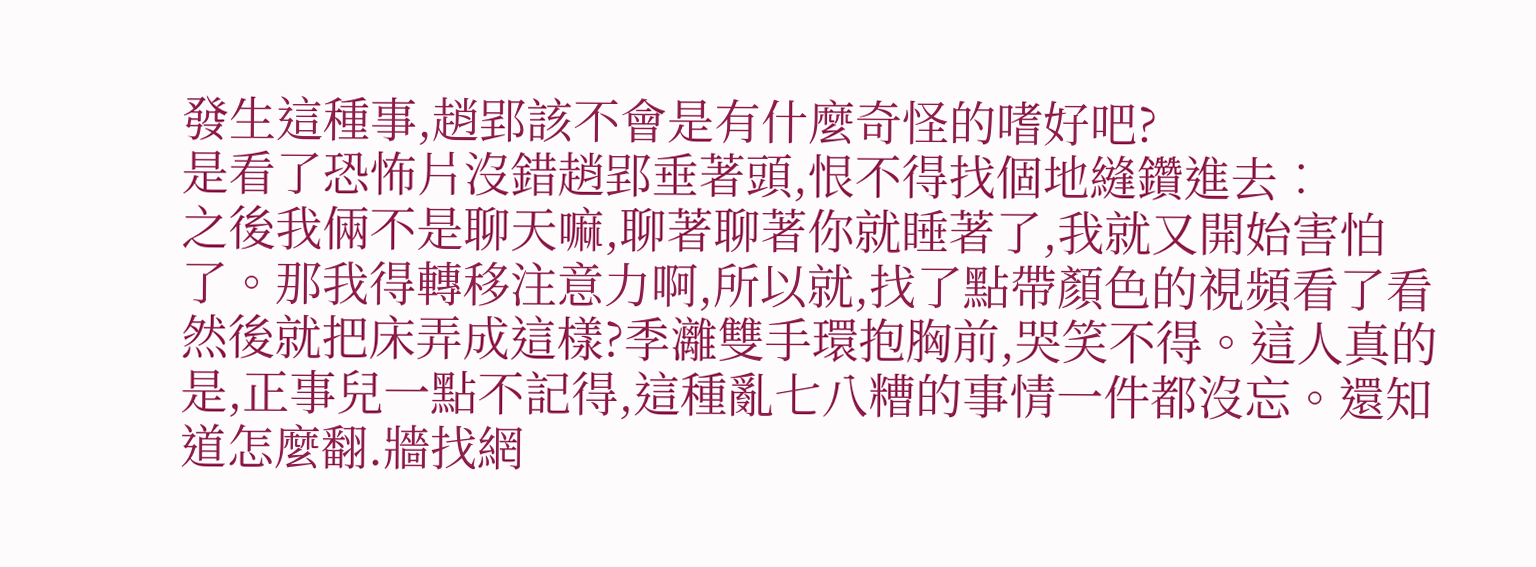發生這種事,趙郢該不會是有什麼奇怪的嗜好吧?
是看了恐怖片沒錯趙郢垂著頭,恨不得找個地縫鑽進去︰
之後我倆不是聊天嘛,聊著聊著你就睡著了,我就又開始害怕了。那我得轉移注意力啊,所以就,找了點帶顏色的視頻看了看
然後就把床弄成這樣?季灕雙手環抱胸前,哭笑不得。這人真的是,正事兒一點不記得,這種亂七八糟的事情一件都沒忘。還知道怎麼翻.牆找網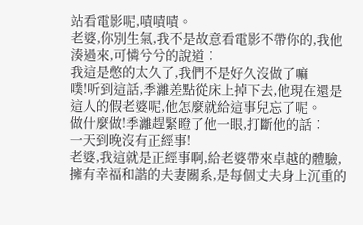站看電影呢,嘖嘖嘖。
老婆,你別生氣,我不是故意看電影不帶你的,我他湊過來,可憐兮兮的說道︰
我這是憋的太久了,我們不是好久沒做了嘛
噗!听到這話,季灕差點從床上掉下去,他現在還是這人的假老婆呢,他怎麼就給這事兒忘了呢。
做什麼做!季灕趕緊瞪了他一眼,打斷他的話︰
一天到晚沒有正經事!
老婆,我這就是正經事啊,給老婆帶來卓越的體驗,擁有幸福和諧的夫妻關系,是每個丈夫身上沉重的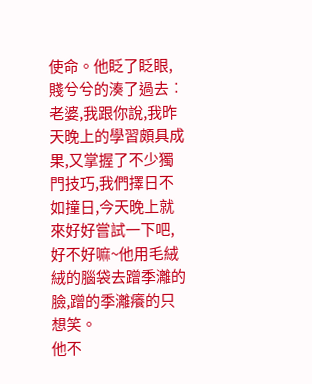使命。他眨了眨眼,賤兮兮的湊了過去︰
老婆,我跟你說,我昨天晚上的學習頗具成果,又掌握了不少獨門技巧,我們擇日不如撞日,今天晚上就來好好嘗試一下吧,好不好嘛~他用毛絨絨的腦袋去蹭季灕的臉,蹭的季灕癢的只想笑。
他不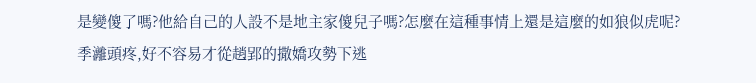是變傻了嗎?他給自己的人設不是地主家傻兒子嗎?怎麼在這種事情上還是這麼的如狼似虎呢?
季灕頭疼,好不容易才從趙郢的撒嬌攻勢下逃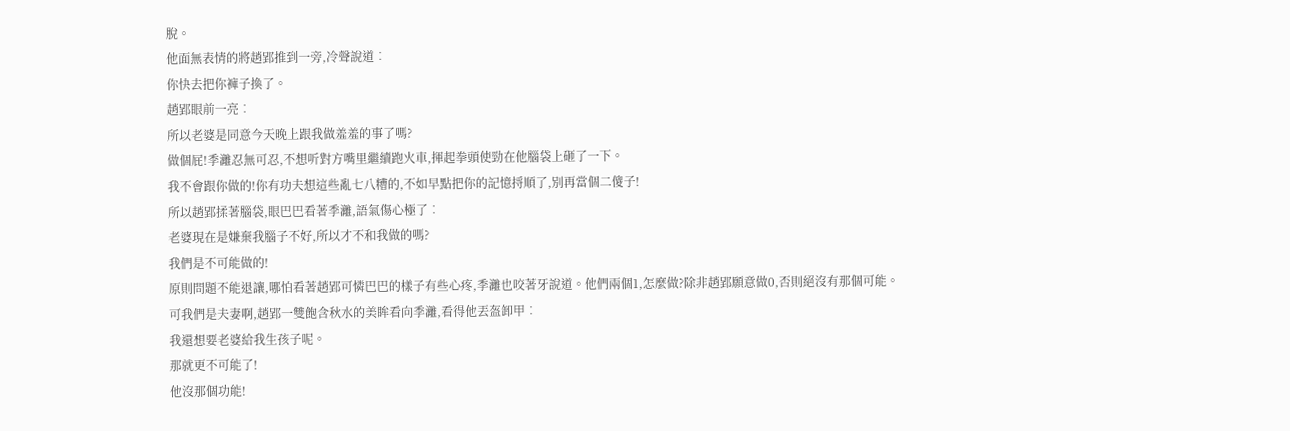脫。
他面無表情的將趙郢推到一旁,冷聲說道︰
你快去把你褲子換了。
趙郢眼前一亮︰
所以老婆是同意今天晚上跟我做羞羞的事了嗎?
做個屁!季灕忍無可忍,不想听對方嘴里繼續跑火車,揮起拳頭使勁在他腦袋上砸了一下。
我不會跟你做的!你有功夫想這些亂七八糟的,不如早點把你的記憶捋順了,別再當個二傻子!
所以趙郢揉著腦袋,眼巴巴看著季灕,語氣傷心極了︰
老婆現在是嫌棄我腦子不好,所以才不和我做的嗎?
我們是不可能做的!
原則問題不能退讓,哪怕看著趙郢可憐巴巴的樣子有些心疼,季灕也咬著牙說道。他們兩個1,怎麼做?除非趙郢願意做0,否則絕沒有那個可能。
可我們是夫妻啊,趙郢一雙飽含秋水的美眸看向季灕,看得他丟盔卸甲︰
我還想要老婆給我生孩子呢。
那就更不可能了!
他沒那個功能!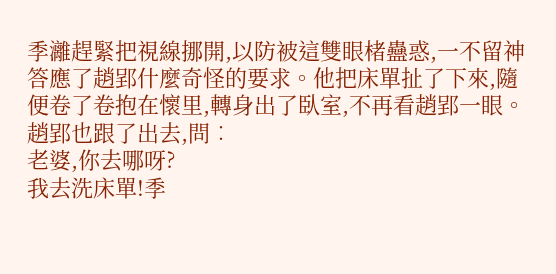季灕趕緊把視線挪開,以防被這雙眼楮蠱惑,一不留神答應了趙郢什麼奇怪的要求。他把床單扯了下來,隨便卷了卷抱在懷里,轉身出了臥室,不再看趙郢一眼。
趙郢也跟了出去,問︰
老婆,你去哪呀?
我去洗床單!季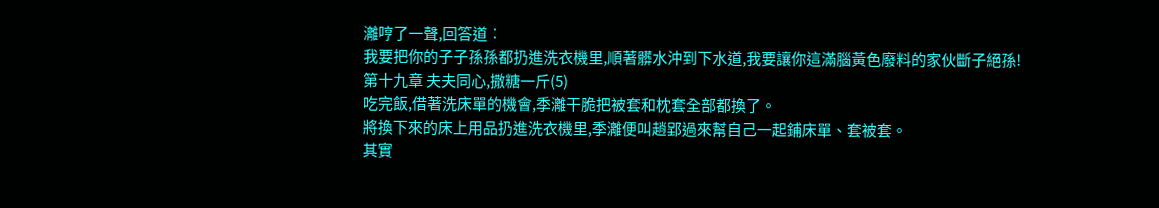灕哼了一聲,回答道︰
我要把你的子子孫孫都扔進洗衣機里,順著髒水沖到下水道,我要讓你這滿腦黃色廢料的家伙斷子絕孫!
第十九章 夫夫同心,撒糖一斤(5)
吃完飯,借著洗床單的機會,季灕干脆把被套和枕套全部都換了。
將換下來的床上用品扔進洗衣機里,季灕便叫趙郢過來幫自己一起鋪床單、套被套。
其實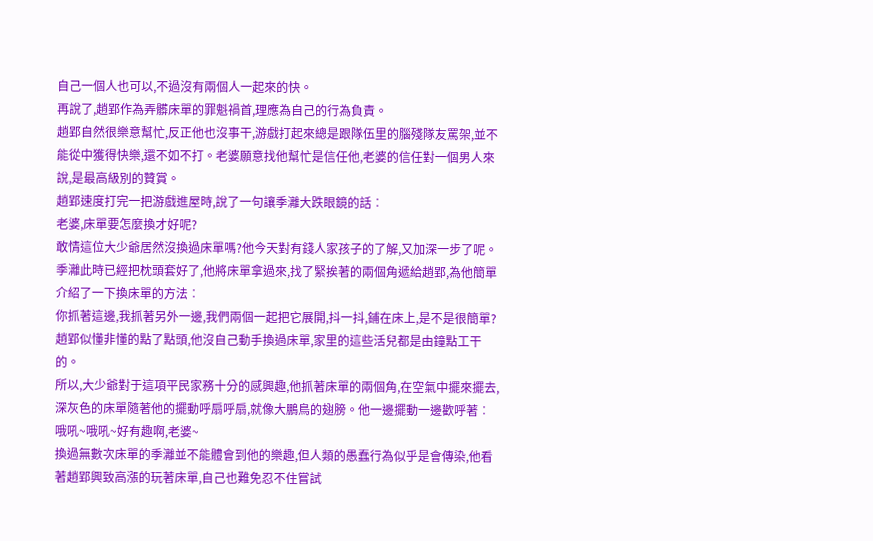自己一個人也可以,不過沒有兩個人一起來的快。
再說了,趙郢作為弄髒床單的罪魁禍首,理應為自己的行為負責。
趙郢自然很樂意幫忙,反正他也沒事干,游戲打起來總是跟隊伍里的腦殘隊友罵架,並不能從中獲得快樂,還不如不打。老婆願意找他幫忙是信任他,老婆的信任對一個男人來說,是最高級別的贊賞。
趙郢速度打完一把游戲進屋時,說了一句讓季灕大跌眼鏡的話︰
老婆,床單要怎麼換才好呢?
敢情這位大少爺居然沒換過床單嗎?他今天對有錢人家孩子的了解,又加深一步了呢。
季灕此時已經把枕頭套好了,他將床單拿過來,找了緊挨著的兩個角遞給趙郢,為他簡單介紹了一下換床單的方法︰
你抓著這邊,我抓著另外一邊,我們兩個一起把它展開,抖一抖,鋪在床上,是不是很簡單?
趙郢似懂非懂的點了點頭,他沒自己動手換過床單,家里的這些活兒都是由鐘點工干的。
所以,大少爺對于這項平民家務十分的感興趣,他抓著床單的兩個角,在空氣中擺來擺去,深灰色的床單隨著他的擺動呼扇呼扇,就像大鵬鳥的翅膀。他一邊擺動一邊歡呼著︰
哦吼~哦吼~好有趣啊,老婆~
換過無數次床單的季灕並不能體會到他的樂趣,但人類的愚蠢行為似乎是會傳染,他看著趙郢興致高漲的玩著床單,自己也難免忍不住嘗試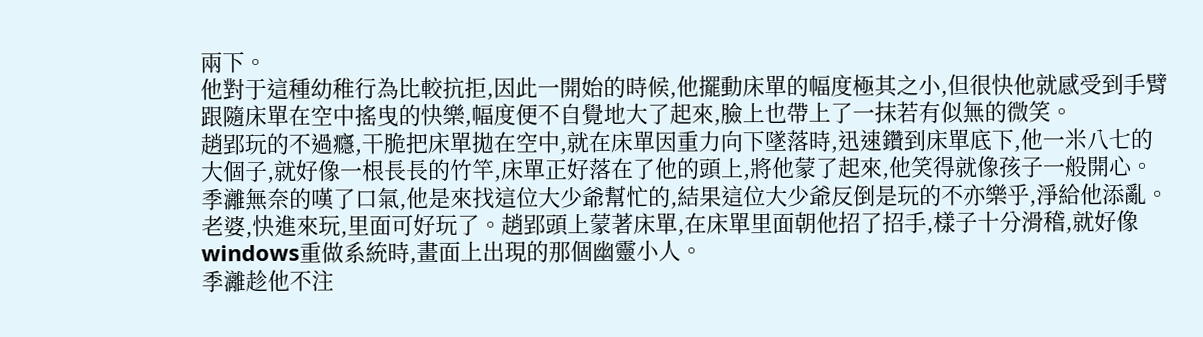兩下。
他對于這種幼稚行為比較抗拒,因此一開始的時候,他擺動床單的幅度極其之小,但很快他就感受到手臂跟隨床單在空中搖曳的快樂,幅度便不自覺地大了起來,臉上也帶上了一抹若有似無的微笑。
趙郢玩的不過癮,干脆把床單拋在空中,就在床單因重力向下墜落時,迅速鑽到床單底下,他一米八七的大個子,就好像一根長長的竹竿,床單正好落在了他的頭上,將他蒙了起來,他笑得就像孩子一般開心。
季灕無奈的嘆了口氣,他是來找這位大少爺幫忙的,結果這位大少爺反倒是玩的不亦樂乎,淨給他添亂。
老婆,快進來玩,里面可好玩了。趙郢頭上蒙著床單,在床單里面朝他招了招手,樣子十分滑稽,就好像windows重做系統時,畫面上出現的那個幽靈小人。
季灕趁他不注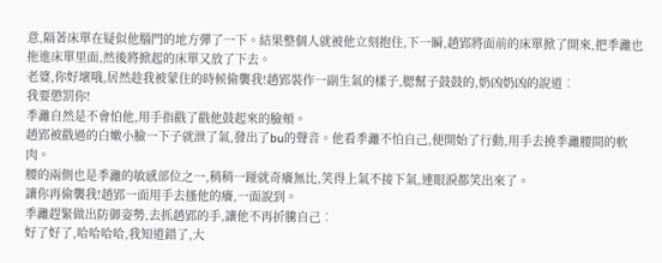意,隔著床單在疑似他腦門的地方彈了一下。結果整個人就被他立刻抱住,下一瞬,趙郢將面前的床單掀了開來,把季灕也拖進床單里面,然後將掀起的床單又放了下去。
老婆,你好壞哦,居然趁我被蒙住的時候偷襲我!趙郢裝作一副生氣的樣子,腮幫子鼓鼓的,奶凶奶凶的說道︰
我要懲罰你!
季灕自然是不會怕他,用手指戳了戳他鼓起來的臉頰。
趙郢被戳過的白嫩小臉一下子就泄了氣,發出了bu的聲音。他看季灕不怕自己,便開始了行動,用手去撓季灕腰間的軟肉。
腰的兩側也是季灕的敏感部位之一,稍稍一踫就奇癢無比,笑得上氣不接下氣,連眼淚都笑出來了。
讓你再偷襲我!趙郢一面用手去搔他的癢,一面說到。
季灕趕緊做出防御姿勢,去抓趙郢的手,讓他不再折騰自己︰
好了好了,哈哈哈哈,我知道錯了,大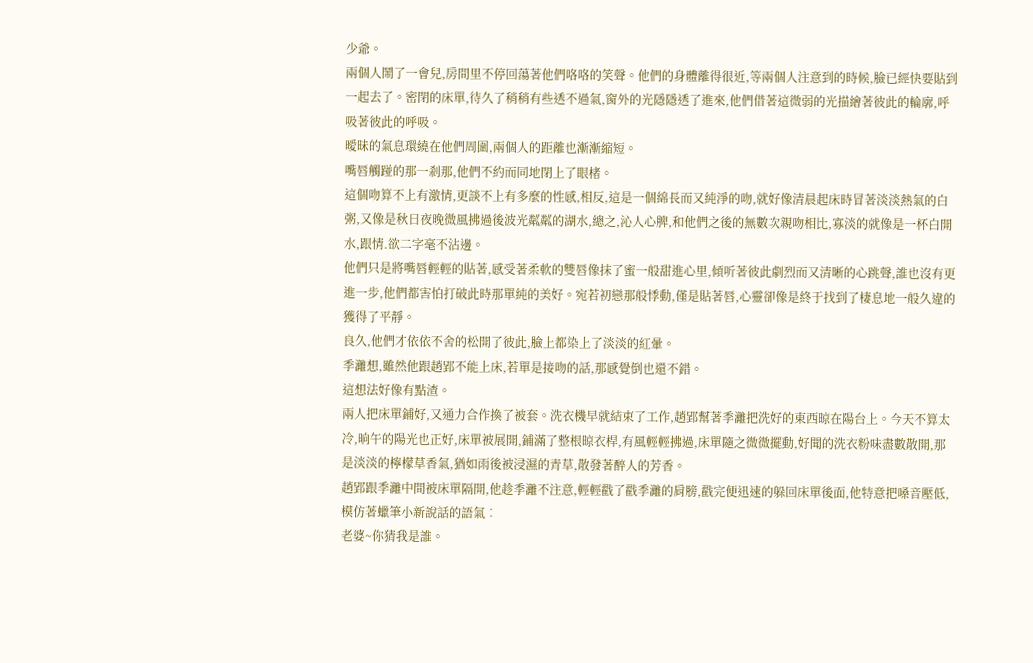少爺。
兩個人鬧了一會兒,房間里不停回蕩著他們咯咯的笑聲。他們的身體離得很近,等兩個人注意到的時候,臉已經快要貼到一起去了。密閉的床單,待久了稍稍有些透不過氣,窗外的光隱隱透了進來,他們借著這微弱的光描繪著彼此的輪廓,呼吸著彼此的呼吸。
曖昧的氣息環繞在他們周圍,兩個人的距離也漸漸縮短。
嘴唇觸踫的那一剎那,他們不約而同地閉上了眼楮。
這個吻算不上有激情,更談不上有多麼的性感,相反,這是一個綿長而又純淨的吻,就好像清晨起床時冒著淡淡熱氣的白粥,又像是秋日夜晚微風拂過後波光粼粼的湖水,總之,沁人心脾,和他們之後的無數次親吻相比,寡淡的就像是一杯白開水,跟情.欲二字毫不沾邊。
他們只是將嘴唇輕輕的貼著,感受著柔軟的雙唇像抹了蜜一般甜進心里,傾听著彼此劇烈而又清晰的心跳聲,誰也沒有更進一步,他們都害怕打破此時那單純的美好。宛若初戀那般悸動,僅是貼著唇,心靈卻像是終于找到了棲息地一般久違的獲得了平靜。
良久,他們才依依不舍的松開了彼此,臉上都染上了淡淡的紅暈。
季灕想,雖然他跟趙郢不能上床,若單是接吻的話,那感覺倒也還不錯。
這想法好像有點渣。
兩人把床單鋪好,又通力合作換了被套。洗衣機早就結束了工作,趙郢幫著季灕把洗好的東西晾在陽台上。今天不算太冷,晌午的陽光也正好,床單被展開,鋪滿了整根晾衣桿,有風輕輕拂過,床單隨之微微擺動,好聞的洗衣粉味盡數散開,那是淡淡的檸檬草香氣,猶如雨後被浸濕的青草,散發著醉人的芳香。
趙郢跟季灕中間被床單隔開,他趁季灕不注意,輕輕戳了戳季灕的肩膀,戳完便迅速的躲回床單後面,他特意把嗓音壓低,模仿著蠟筆小新說話的語氣︰
老婆~你猜我是誰。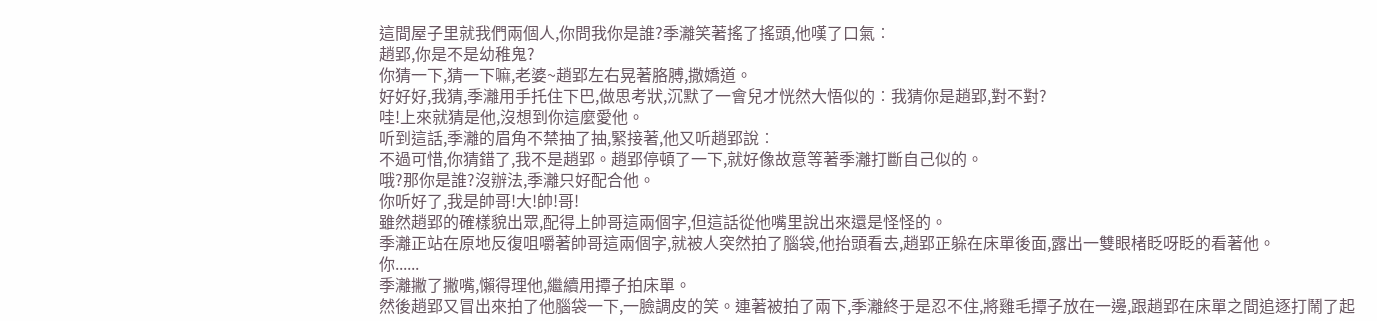這間屋子里就我們兩個人,你問我你是誰?季灕笑著搖了搖頭,他嘆了口氣︰
趙郢,你是不是幼稚鬼?
你猜一下,猜一下嘛,老婆~趙郢左右晃著胳膊,撒嬌道。
好好好,我猜,季灕用手托住下巴,做思考狀,沉默了一會兒才恍然大悟似的︰我猜你是趙郢,對不對?
哇!上來就猜是他,沒想到你這麼愛他。
听到這話,季灕的眉角不禁抽了抽,緊接著,他又听趙郢說︰
不過可惜,你猜錯了,我不是趙郢。趙郢停頓了一下,就好像故意等著季灕打斷自己似的。
哦?那你是誰?沒辦法,季灕只好配合他。
你听好了,我是帥哥!大!帥!哥!
雖然趙郢的確樣貌出眾,配得上帥哥這兩個字,但這話從他嘴里說出來還是怪怪的。
季灕正站在原地反復咀嚼著帥哥這兩個字,就被人突然拍了腦袋,他抬頭看去,趙郢正躲在床單後面,露出一雙眼楮眨呀眨的看著他。
你......
季灕撇了撇嘴,懶得理他,繼續用撢子拍床單。
然後趙郢又冒出來拍了他腦袋一下,一臉調皮的笑。連著被拍了兩下,季灕終于是忍不住,將雞毛撢子放在一邊,跟趙郢在床單之間追逐打鬧了起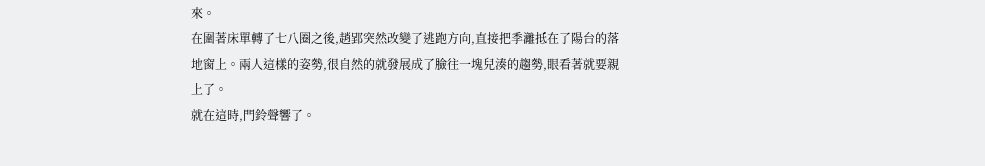來。
在圍著床單轉了七八圈之後,趙郢突然改變了逃跑方向,直接把季灕抵在了陽台的落地窗上。兩人這樣的姿勢,很自然的就發展成了臉往一塊兒湊的趨勢,眼看著就要親上了。
就在這時,門鈴聲響了。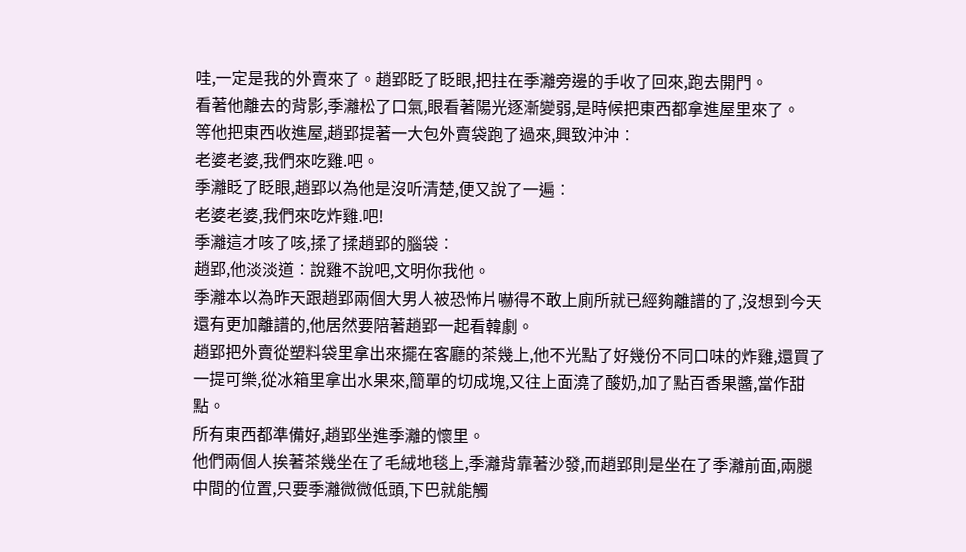哇,一定是我的外賣來了。趙郢眨了眨眼,把拄在季灕旁邊的手收了回來,跑去開門。
看著他離去的背影,季灕松了口氣,眼看著陽光逐漸變弱,是時候把東西都拿進屋里來了。
等他把東西收進屋,趙郢提著一大包外賣袋跑了過來,興致沖沖︰
老婆老婆,我們來吃雞.吧。
季灕眨了眨眼,趙郢以為他是沒听清楚,便又說了一遍︰
老婆老婆,我們來吃炸雞.吧!
季灕這才咳了咳,揉了揉趙郢的腦袋︰
趙郢,他淡淡道︰說雞不說吧,文明你我他。
季灕本以為昨天跟趙郢兩個大男人被恐怖片嚇得不敢上廁所就已經夠離譜的了,沒想到今天還有更加離譜的,他居然要陪著趙郢一起看韓劇。
趙郢把外賣從塑料袋里拿出來擺在客廳的茶幾上,他不光點了好幾份不同口味的炸雞,還買了一提可樂,從冰箱里拿出水果來,簡單的切成塊,又往上面澆了酸奶,加了點百香果醬,當作甜點。
所有東西都準備好,趙郢坐進季灕的懷里。
他們兩個人挨著茶幾坐在了毛絨地毯上,季灕背靠著沙發,而趙郢則是坐在了季灕前面,兩腿中間的位置,只要季灕微微低頭,下巴就能觸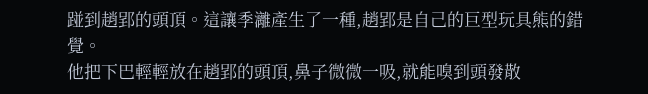踫到趙郢的頭頂。這讓季灕產生了一種,趙郢是自己的巨型玩具熊的錯覺。
他把下巴輕輕放在趙郢的頭頂,鼻子微微一吸,就能嗅到頭發散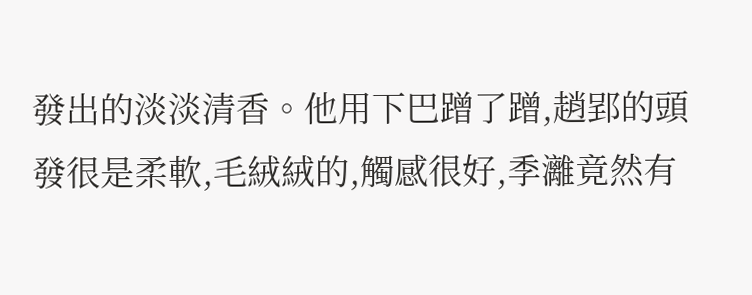發出的淡淡清香。他用下巴蹭了蹭,趙郢的頭發很是柔軟,毛絨絨的,觸感很好,季灕竟然有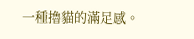一種擼貓的滿足感。